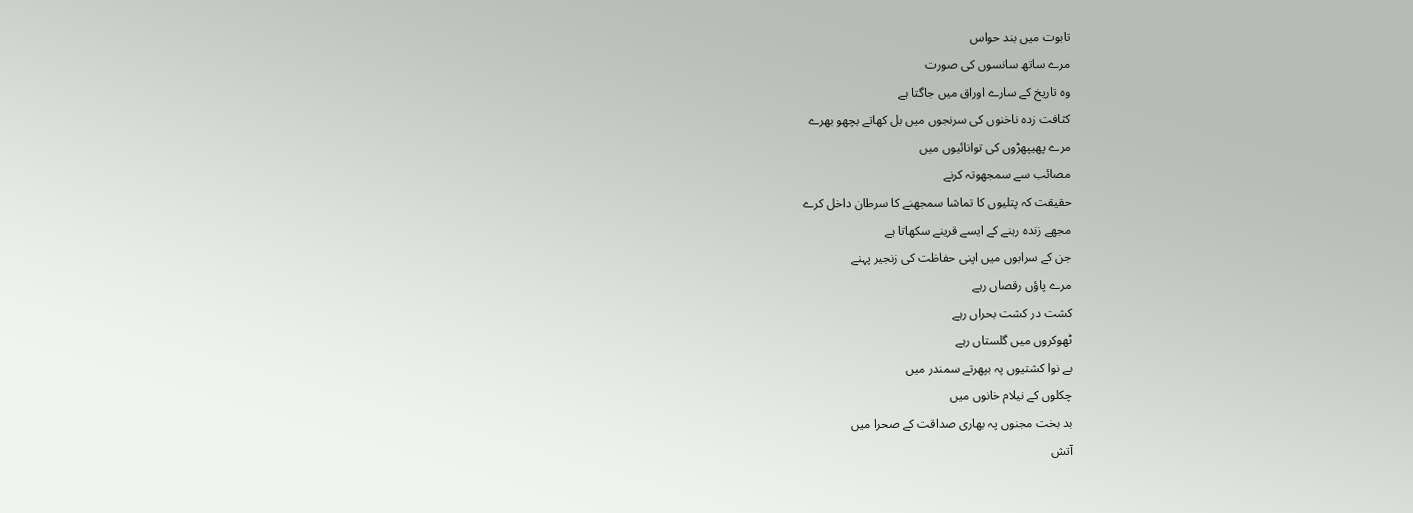تابوت میں بند حواس
مرے ساتھ سانسوں کی صورت
وہ تاریخ کے سارے اوراق میں جاگتا ہے
کثافت زدہ ناخنوں کی سرنجوں میں بل کھاتے بچھو بھرے
مرے پھیپھڑوں کی توانائیوں میں
مصائب سے سمجھوتہ کرنے
حقیقت کہ پتلیوں کا تماشا سمجھنے کا سرطان داخل کرے
مجھے زندہ رہنے کے ایسے قرینے سکھاتا ہے
جن کے سرابوں میں اپنی حفاظت کی زنجیر پہنے
مرے پاؤں رقصاں رہے
کشت در کشت بحراں رہے
ٹھوکروں میں گلستاں رہے
بے نوا کشتیوں پہ بپھرتے سمندر میں
چکلوں کے نیلام خانوں میں
بد بخت مجنوں پہ بھاری صداقت کے صحرا میں
آتش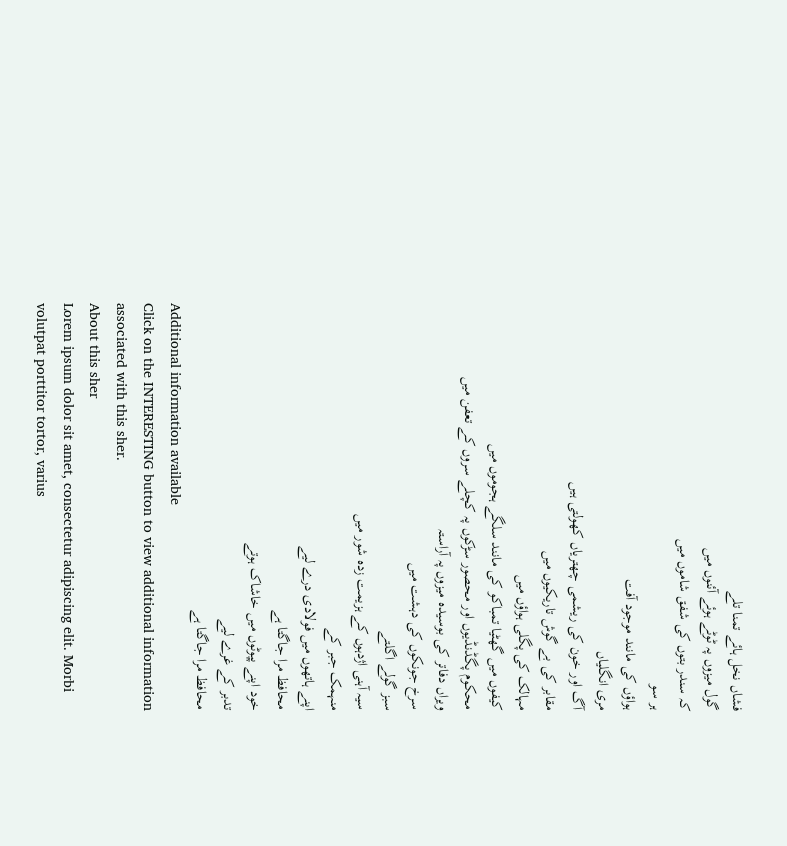فشاں نخل ہائے تمنا تلے
گول میزوں پہ ٹوٹے ہوئے آئنوں میں
کہ سندر بتوں کی شفق شاموں میں
ہر سو
ہواؤں کی مانند موجود آفت
مری انگلیاں
آگ اور خون کی ریشمی چھتریاں کھولتی ہیں
مقابر کی بے گوش تاریکیوں میں
مہالک کی پگلی ہواؤں میں
کیفوں میں گھٹیا تمباکو کی مانند سلگے ہجوموں میں
محکوم پگڈنڈیوں اور محصور سڑکوں پہ کچلے سروں کے تعفن میں
ویراں دفاتر کی بوسیدہ میزوں پہ آراستہ
سرخ جونکوں کی دہشت میں
سبز گولے اگلتے
سیہ آہنی اژدہوں کے ہزیمت زدہ شور میں
منہمک جبر کے
اپنے ہاتھوں میں فولادی درے لیے
محافظ مرا جاگتا ہے
خود اپنے پپوٹوں میں خاشاک ہوتے
تدبر کے غرے لیے
محافظ مرا جاگتا ہے
Additional information available
Click on the INTERESTING button to view additional information associated with this sher.
About this sher
Lorem ipsum dolor sit amet, consectetur adipiscing elit. Morbi volutpat porttitor tortor, varius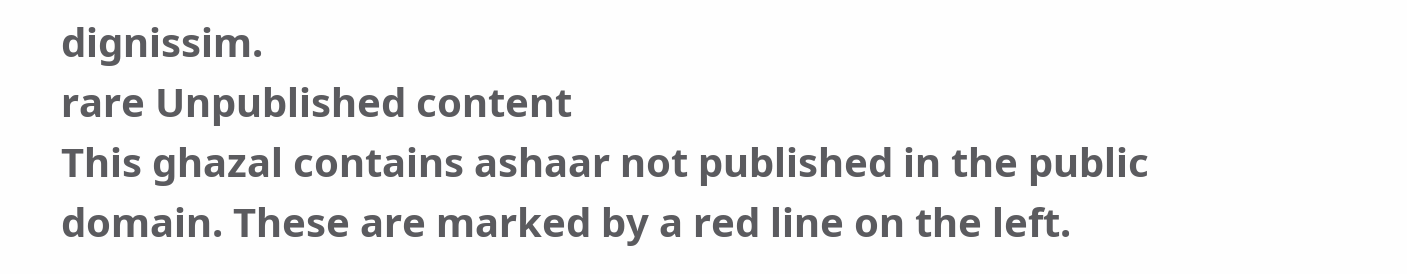dignissim.
rare Unpublished content
This ghazal contains ashaar not published in the public domain. These are marked by a red line on the left.